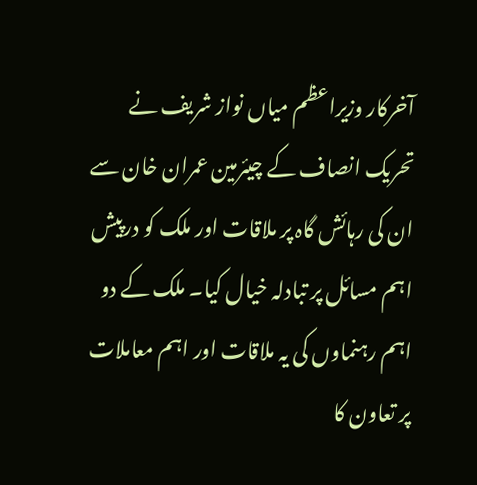آخرکار وزیراعظم میاں نواز شریف نے تحریک انصاف کے چیئرمین عمران خان سے ان کی رہائش گاہ پر ملاقات اور ملک کو درپیش اہم مسائل پر تبادلہ خیال کیا۔ ملک کے دو اہم رہنماوں کی یہ ملاقات اور اہم معاملات پر تعاون کا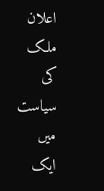اعلان ملک کی سیاست میں ایک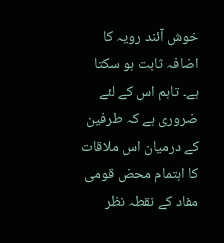خوش آئند رویہ کا اضافہ ثابت ہو سکتا ہے۔ تاہم اس کے لئے ضروری ہے کہ طرفین کے درمیان اس ملاقات کا اہتمام محض قومی مفاد کے نقطہ نظر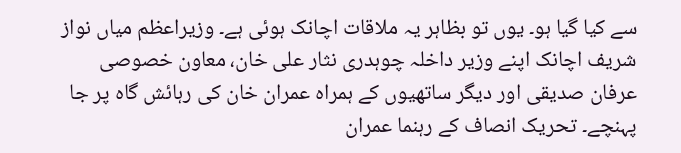سے کیا گیا ہو۔ یوں تو بظاہر یہ ملاقات اچانک ہوئی ہے۔ وزیراعظم میاں نواز شریف اچانک اپنے وزیر داخلہ چوہدری نثار علی خان، معاون خصوصی عرفان صدیقی اور دیگر ساتھیوں کے ہمراہ عمران خان کی رہائش گاہ پر جا پہنچے۔ تحریک انصاف کے رہنما عمران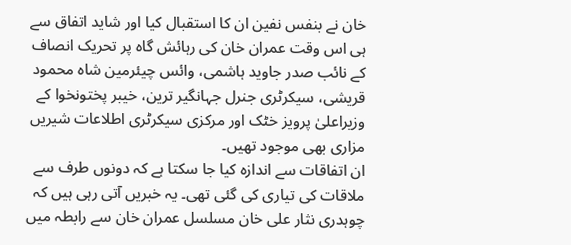خان نے بنفس نفین ان کا استقبال کیا اور شاید اتفاق سے ہی اس وقت عمران خان کی رہائش گاہ پر تحریک انصاف کے نائب صدر جاوید ہاشمی، وائس چیئرمین شاہ محمود قریشی، سیکرٹری جنرل جہانگیر ترین، خیبر پختونخوا کے وزیراعلیٰ پرویز خٹک اور مرکزی سیکرٹری اطلاعات شیریں مزاری بھی موجود تھیں۔
ان اتفاقات سے اندازہ کیا جا سکتا ہے کہ دونوں طرف سے ملاقات کی تیاری کی گئی تھی۔ یہ خبریں آتی رہی ہیں کہ چوہدری نثار علی خان مسلسل عمران خان سے رابطہ میں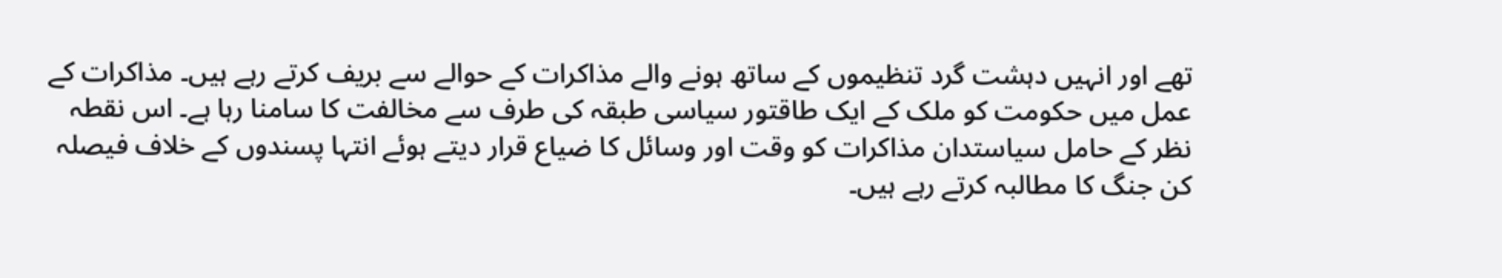تھے اور انہیں دہشت گرد تنظیموں کے ساتھ ہونے والے مذاکرات کے حوالے سے بریف کرتے رہے ہیں۔ مذاکرات کے عمل میں حکومت کو ملک کے ایک طاقتور سیاسی طبقہ کی طرف سے مخالفت کا سامنا رہا ہے۔ اس نقطہ نظر کے حامل سیاستدان مذاکرات کو وقت اور وسائل کا ضیاع قرار دیتے ہوئے انتہا پسندوں کے خلاف فیصلہ کن جنگ کا مطالبہ کرتے رہے ہیں۔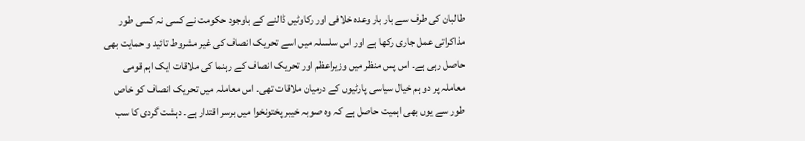طالبان کی طرف سے بار بار وعدہ خلافی اور رکاوٹیں ڈالنے کے باوجود حکومت نے کسی نہ کسی طور مذاکراتی عمل جاری رکھا ہے اور اس سلسلہ میں اسے تحریک انصاف کی غیر مشروط تائید و حمایت بھی حاصل رہی ہے۔ اس پس منظر میں وزیراعظم اور تحریک انصاف کے رہنما کی ملاقات ایک اہم قومی معاملہ پر دو ہم خیال سیاسی پارٹیوں کے درمیان ملاقات تھی۔ اس معاملہ میں تحریک انصاف کو خاص طور سے یوں بھی اہمیت حاصل ہے کہ وہ صوبہ خیبر پختونخوا میں برسر اقتدار ہے۔ دہشت گردی کا سب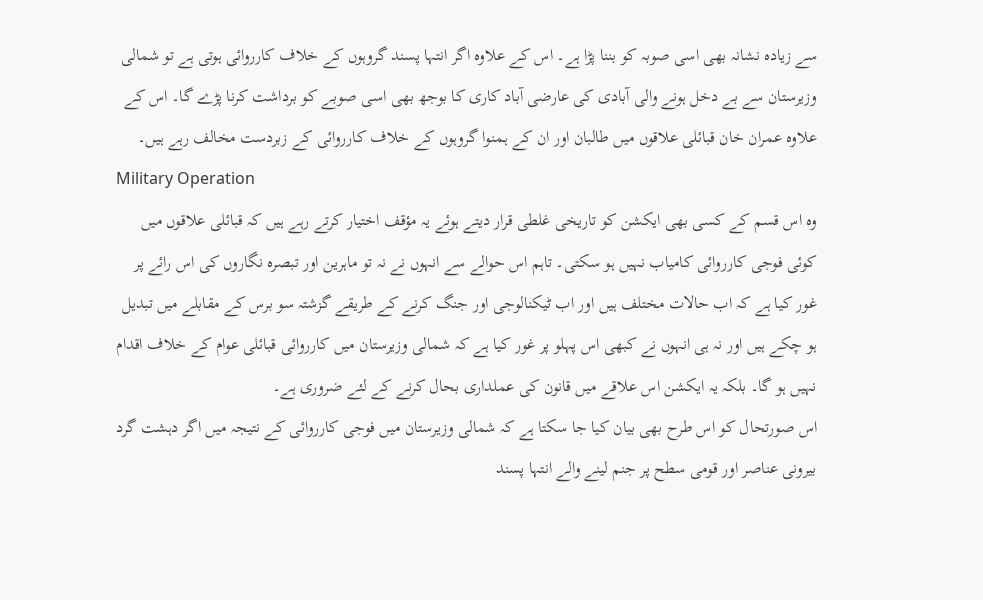سے زیادہ نشانہ بھی اسی صوبہ کو بننا پڑا ہے۔ اس کے علاوہ اگر انتہا پسند گروہوں کے خلاف کارروائی ہوتی ہے تو شمالی وزیرستان سے بے دخل ہونے والی آبادی کی عارضی آباد کاری کا بوجھ بھی اسی صوبے کو برداشت کرنا پڑے گا۔ اس کے علاوہ عمران خان قبائلی علاقوں میں طالبان اور ان کے ہمنوا گروہوں کے خلاف کارروائی کے زبردست مخالف رہے ہیں۔
Military Operation
وہ اس قسم کے کسی بھی ایکشن کو تاریخی غلطی قرار دیتے ہوئے یہ مؤقف اختیار کرتے رہے ہیں کہ قبائلی علاقوں میں کوئی فوجی کارروائی کامیاب نہیں ہو سکتی۔ تاہم اس حوالے سے انہوں نے نہ تو ماہرین اور تبصرہ نگاروں کی اس رائے پر غور کیا ہے کہ اب حالات مختلف ہیں اور اب ٹیکنالوجی اور جنگ کرنے کے طریقے گزشتہ سو برس کے مقابلے میں تبدیل ہو چکے ہیں اور نہ ہی انہوں نے کبھی اس پہلو پر غور کیا ہے کہ شمالی وزیرستان میں کارروائی قبائلی عوام کے خلاف اقدام نہیں ہو گا۔ بلکہ یہ ایکشن اس علاقے میں قانون کی عملداری بحال کرنے کے لئے ضروری ہے۔
اس صورتحال کو اس طرح بھی بیان کیا جا سکتا ہے کہ شمالی وزیرستان میں فوجی کارروائی کے نتیجہ میں اگر دہشت گرد بیرونی عناصر اور قومی سطح پر جنم لینے والے انتہا پسند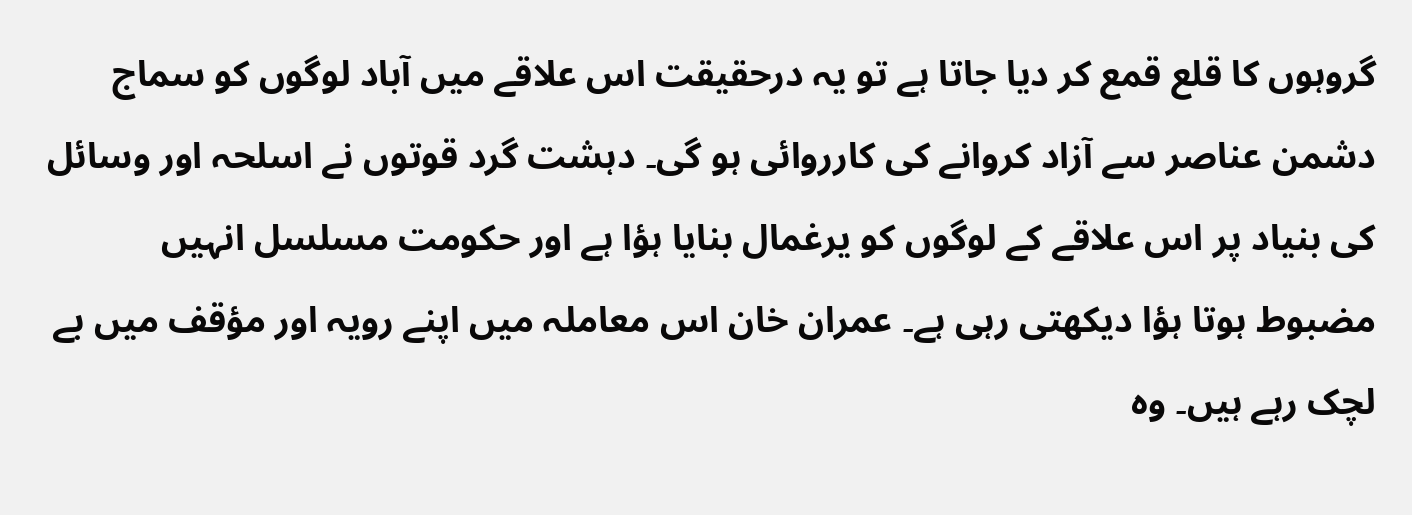گروہوں کا قلع قمع کر دیا جاتا ہے تو یہ درحقیقت اس علاقے میں آباد لوگوں کو سماج دشمن عناصر سے آزاد کروانے کی کارروائی ہو گی۔ دہشت گرد قوتوں نے اسلحہ اور وسائل کی بنیاد پر اس علاقے کے لوگوں کو یرغمال بنایا ہؤا ہے اور حکومت مسلسل انہیں مضبوط ہوتا ہؤا دیکھتی رہی ہے۔ عمران خان اس معاملہ میں اپنے رویہ اور مؤقف میں بے لچک رہے ہیں۔ وہ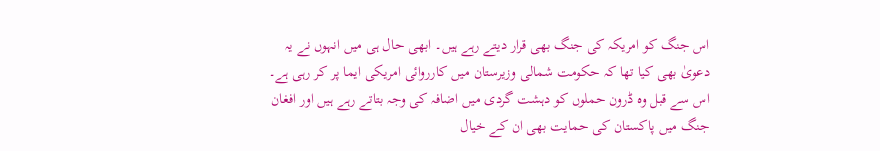اس جنگ کو امریکہ کی جنگ بھی قرار دیتے رہے ہیں۔ ابھی حال ہی میں انہوں نے یہ دعویٰ بھی کیا تھا کہ حکومت شمالی وزیرستان میں کارروائی امریکی ایما پر کر رہی ہے۔ اس سے قبل وہ ڈرون حملوں کو دہشت گردی میں اضافہ کی وجہ بتاتے رہے ہیں اور افغان جنگ میں پاکستان کی حمایت بھی ان کے خیال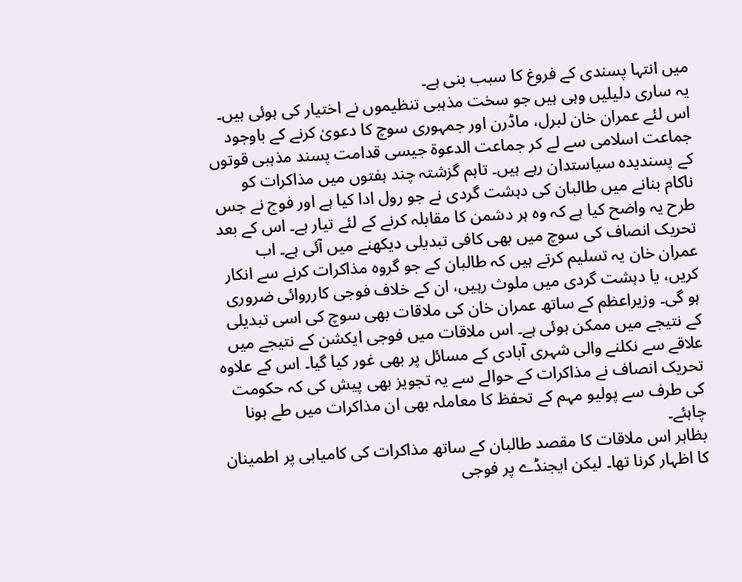میں انتہا پسندی کے فروغ کا سبب بنی ہے۔
یہ ساری دلیلیں وہی ہیں جو سخت مذہبی تنظیموں نے اختیار کی ہوئی ہیں۔ اس لئے عمران خان لبرل، ماڈرن اور جمہوری سوچ کا دعویٰ کرنے کے باوجود جماعت اسلامی سے لے کر جماعت الدعوة جیسی قدامت پسند مذہبی قوتوں کے پسندیدہ سیاستدان رہے ہیں۔ تاہم گزشتہ چند ہفتوں میں مذاکرات کو ناکام بنانے میں طالبان کی دہشت گردی نے جو رول ادا کیا ہے اور فوج نے جس طرح یہ واضح کیا ہے کہ وہ ہر دشمن کا مقابلہ کرنے کے لئے تیار ہے۔ اس کے بعد تحریک انصاف کی سوچ میں بھی کافی تبدیلی دیکھنے میں آئی ہے۔ اب عمران خان یہ تسلیم کرتے ہیں کہ طالبان کے جو گروہ مذاکرات کرنے سے انکار کریں، یا دہشت گردی میں ملوث رہیں، ان کے خلاف فوجی کارروائی ضروری ہو گی۔ وزیراعظم کے ساتھ عمران خان کی ملاقات بھی سوچ کی اسی تبدیلی کے نتیجے میں ممکن ہوئی ہے۔ اس ملاقات میں فوجی ایکشن کے نتیجے میں علاقے سے نکلنے والی شہری آبادی کے مسائل پر بھی غور کیا گیا۔ اس کے علاوہ تحریک انصاف نے مذاکرات کے حوالے سے یہ تجویز بھی پیش کی کہ حکومت کی طرف سے پولیو مہم کے تحفظ کا معاملہ بھی ان مذاکرات میں طے ہونا چاہئے۔
بظاہر اس ملاقات کا مقصد طالبان کے ساتھ مذاکرات کی کامیابی پر اطمینان کا اظہار کرنا تھا۔ لیکن ایجنڈے پر فوجی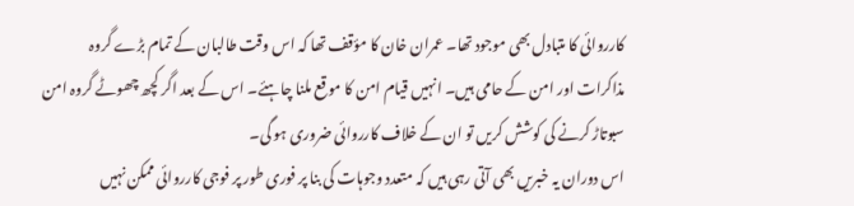کارروائی کا متبادل بھی موجود تھا۔ عمران خان کا مؤقف تھا کہ اس وقت طالبان کے تمام بڑے گروہ مذاکرات اور امن کے حامی ہیں۔ انہیں قیام امن کا موقع ملنا چاہئے۔ اس کے بعد اگر کچھ چھوٹے گروہ امن سبوتاڑ کرنے کی کوشش کریں تو ان کے خلاف کارروائی ضروری ہو گی۔
اس دوران یہ خبریں بھی آتی رہی ہیں کہ متعدد وجوہات کی بنا پر فوری طور پر فوجی کارروائی ممکن نہیں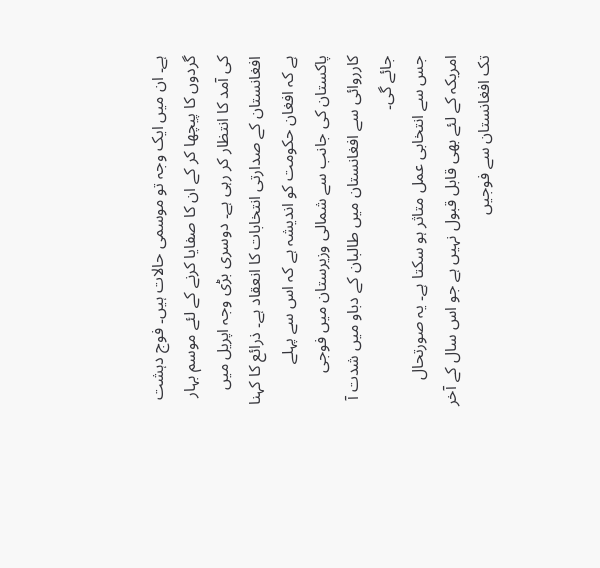ہے۔ ان میں ایک وجہ تو موسمی حالات ہیں۔ فوج دہشت گردوں کا پیچھا کر کے ان کا صفایا کرنے کے لئے موسم بہار کی آمد کا انتظار کر رہی ہے۔ دوسری بڑی وجہ اپریل میں افغانستان کے صدارتی انتخابات کا انعقاد ہے۔ ذرائع کا کہنا ہے کہ افغان حکومت کو اندیشہ ہے کہ اس سے پہلے پاکستان کی جانب سے شمالی وزیرستان میں فوجی کارروائی سے افغانستان میں طالبان کے دباو میں شدت آ جائے گی۔
جس سے انتخابی عمل متاثر ہو سکتا ہے۔ یہ صورتحال امریکہ کے لئے بھی قابل قبول نہیں ہے جو اس سال کے آخر تک افغانستان سے فوجیں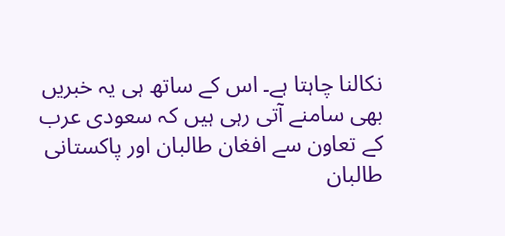نکالنا چاہتا ہے۔ اس کے ساتھ ہی یہ خبریں بھی سامنے آتی رہی ہیں کہ سعودی عرب کے تعاون سے افغان طالبان اور پاکستانی طالبان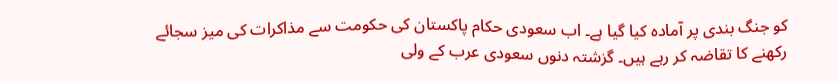کو جنگ بندی پر آمادہ کیا گیا ہے۔ اب سعودی حکام پاکستان کی حکومت سے مذاکرات کی میز سجائے رکھنے کا تقاضہ کر رہے ہیں۔ گزشتہ دنوں سعودی عرب کے ولی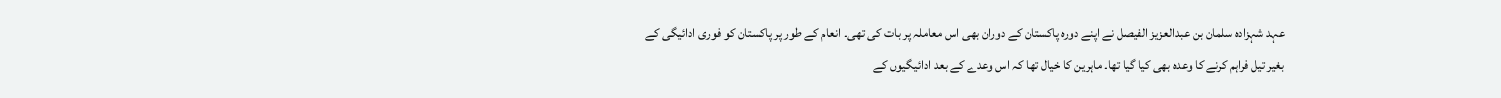عہد شہزادہ سلمان بن عبدالعزیز الفیصل نے اپنے دورہ پاکستان کے دوران بھی اس معاملہ پر بات کی تھی۔ انعام کے طور پر پاکستان کو فوری ادائیگی کے بغیر تیل فراہم کرنے کا وعدہ بھی کیا گیا تھا۔ ماہرین کا خیال تھا کہ اس وعدے کے بعد ادائیگیوں کے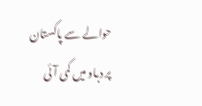حوالے سے پاکستان پر دباو میں کمی آئی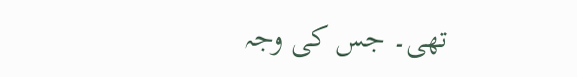تھی۔ جس کی وجہ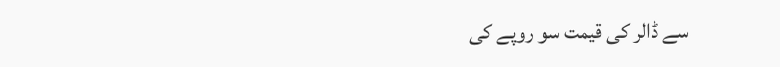سے ڈالر کی قیمت سو روپے کی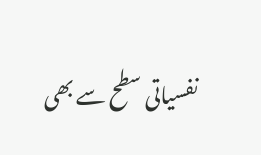نفسیاتی سطح سے بھی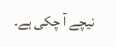نیچے آ چکی ہے۔